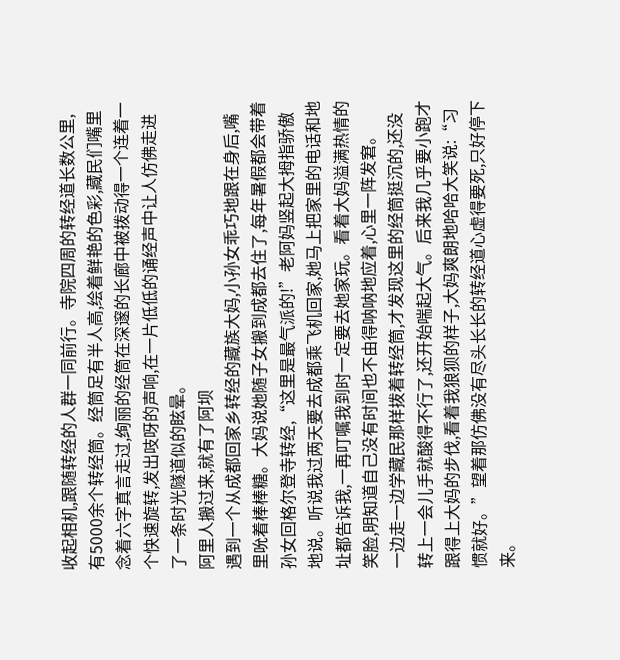收起相机,跟随转经的人群一同前行。寺院四周的转经道长数公里,有5000余个转经筒。经筒足有半人高,绘着鲜艳的色彩,藏民们嘴里念着六字真言走过,绚丽的经筒在深邃的长廊中被拨动得一个连着一个快速旋转,发出吱呀的声响,在一片低低的诵经声中让人仿佛走进了一条时光隧道似的眩晕。
阿里人搬过来,就有了阿坝
遇到一个从成都回家乡转经的藏族大妈,小孙女乖巧地跟在身后,嘴里吮着棒棒糖。大妈说她随子女搬到成都去住了,每年暑假都会带着孙女回格尔登寺转经,“这里是最气派的!”老阿妈竖起大拇指骄傲地说。听说我过两天要去成都乘飞机回家,她马上把家里的电话和地址都告诉我,一再叮嘱我到时一定要去她家玩。看着大妈溢满热情的笑脸,明知道自己没有时间也不由得呐呐地应着,心里一阵发窘。
一边走一边学藏民那样拨着转经筒,才发现这里的经筒挺沉的,还没转上一会儿手就酸得不行了,还开始喘起大气。后来我几乎要小跑才跟得上大妈的步伐,看着我狼狈的样子,大妈爽朗地哈哈大笑说:“习惯就好。”望着那仿佛没有尽头长长的转经道心虚得要死,只好停下来。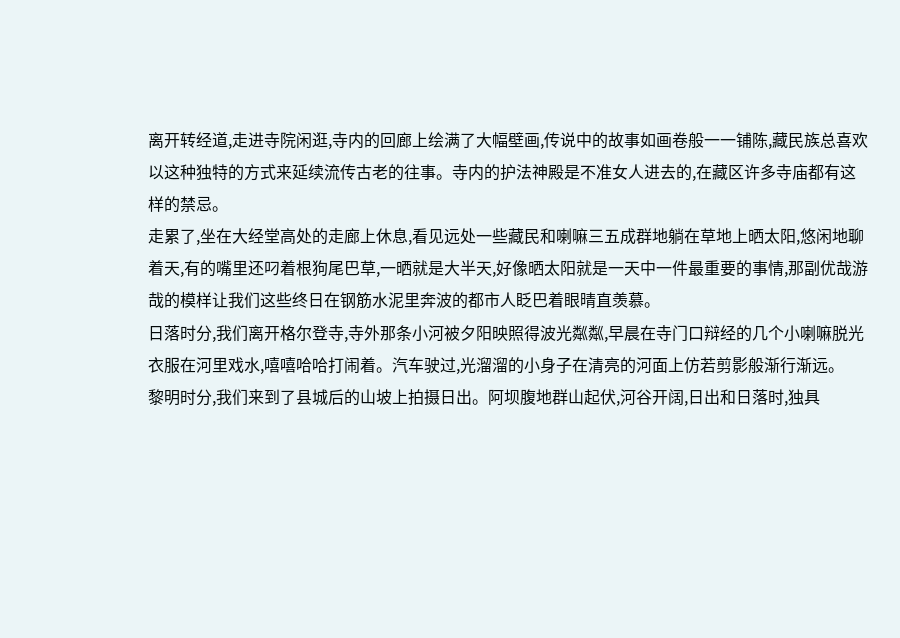离开转经道,走进寺院闲逛,寺内的回廊上绘满了大幅壁画,传说中的故事如画卷般一一铺陈,藏民族总喜欢以这种独特的方式来延续流传古老的往事。寺内的护法神殿是不准女人进去的,在藏区许多寺庙都有这样的禁忌。
走累了,坐在大经堂高处的走廊上休息,看见远处一些藏民和喇嘛三五成群地躺在草地上晒太阳,悠闲地聊着天,有的嘴里还叼着根狗尾巴草,一晒就是大半天,好像晒太阳就是一天中一件最重要的事情,那副优哉游哉的模样让我们这些终日在钢筋水泥里奔波的都市人眨巴着眼晴直羡慕。
日落时分,我们离开格尔登寺,寺外那条小河被夕阳映照得波光粼粼,早晨在寺门口辩经的几个小喇嘛脱光衣服在河里戏水,嘻嘻哈哈打闹着。汽车驶过,光溜溜的小身子在清亮的河面上仿若剪影般渐行渐远。
黎明时分,我们来到了县城后的山坡上拍摄日出。阿坝腹地群山起伏,河谷开阔,日出和日落时,独具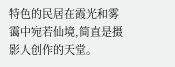特色的民居在霞光和雾霭中宛若仙境,简直是摄影人创作的天堂。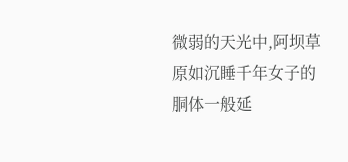微弱的天光中,阿坝草原如沉睡千年女子的胴体一般延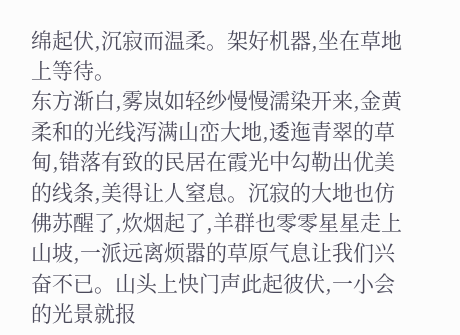绵起伏,沉寂而温柔。架好机器,坐在草地上等待。
东方渐白,雾岚如轻纱慢慢濡染开来,金黄柔和的光线泻满山峦大地,逶迤青翠的草甸,错落有致的民居在霞光中勾勒出优美的线条,美得让人窒息。沉寂的大地也仿佛苏醒了,炊烟起了,羊群也零零星星走上山坡,一派远离烦嚣的草原气息让我们兴奋不已。山头上快门声此起彼伏,一小会的光景就报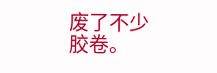废了不少胶卷。